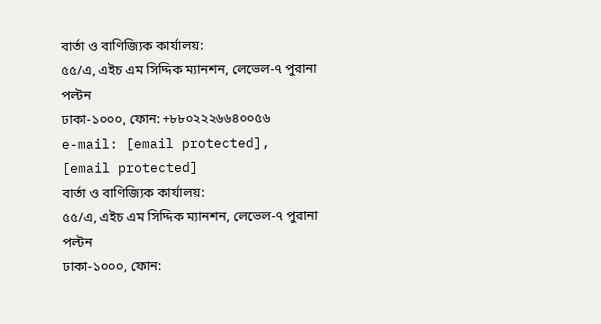বার্তা ও বাণিজ্যিক কার্যালয়:
৫৫/এ, এইচ এম সিদ্দিক ম্যানশন, লেভেল-৭ পুরানা পল্টন
ঢাকা-১০০০, ফোন: +৮৮০২২২৬৬৪০০৫৬
e-mail: [email protected],
[email protected]
বার্তা ও বাণিজ্যিক কার্যালয়:
৫৫/এ, এইচ এম সিদ্দিক ম্যানশন, লেভেল-৭ পুরানা পল্টন
ঢাকা-১০০০, ফোন: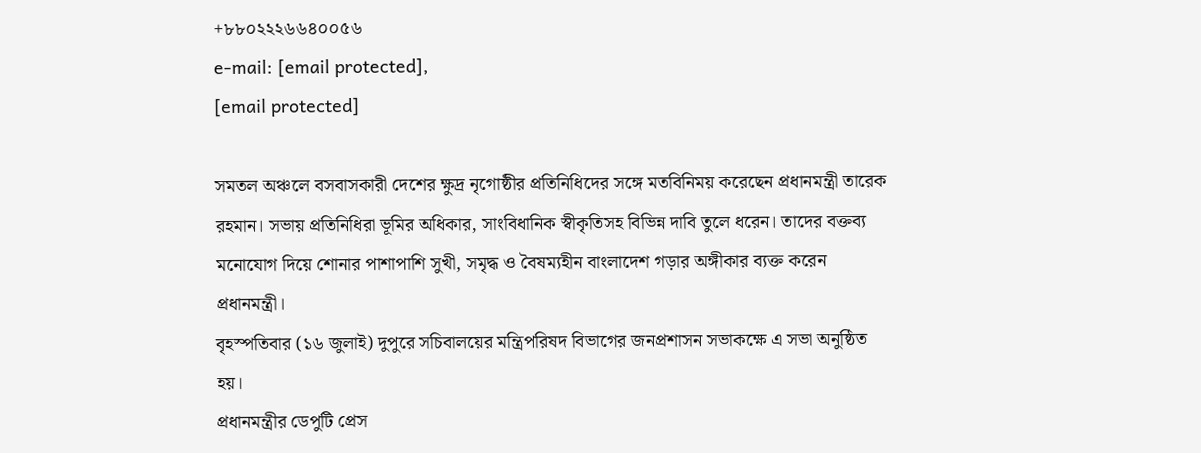+৮৮০২২২৬৬৪০০৫৬
e-mail: [email protected],
[email protected]

সমতল অঞ্চলে বসবাসকারী দেশের ক্ষুদ্র নৃগোষ্ঠীর প্রতিনিধিদের সঙ্গে মতবিনিময় করেছেন প্রধানমন্ত্রী তারেক রহমান। সভায় প্রতিনিধিরা ভূমির অধিকার, সাংবিধানিক স্বীকৃতিসহ বিভিন্ন দাবি তুলে ধরেন। তাদের বক্তব্য মনোযোগ দিয়ে শোনার পাশাপাশি সুখী, সমৃদ্ধ ও বৈষম্যহীন বাংলাদেশ গড়ার অঙ্গীকার ব্যক্ত করেন প্রধানমন্ত্রী।
বৃহস্পতিবার (১৬ জুলাই) দুপুরে সচিবালয়ের মন্ত্রিপরিষদ বিভাগের জনপ্রশাসন সভাকক্ষে এ সভা অনুষ্ঠিত হয়।
প্রধানমন্ত্রীর ডেপুটি প্রেস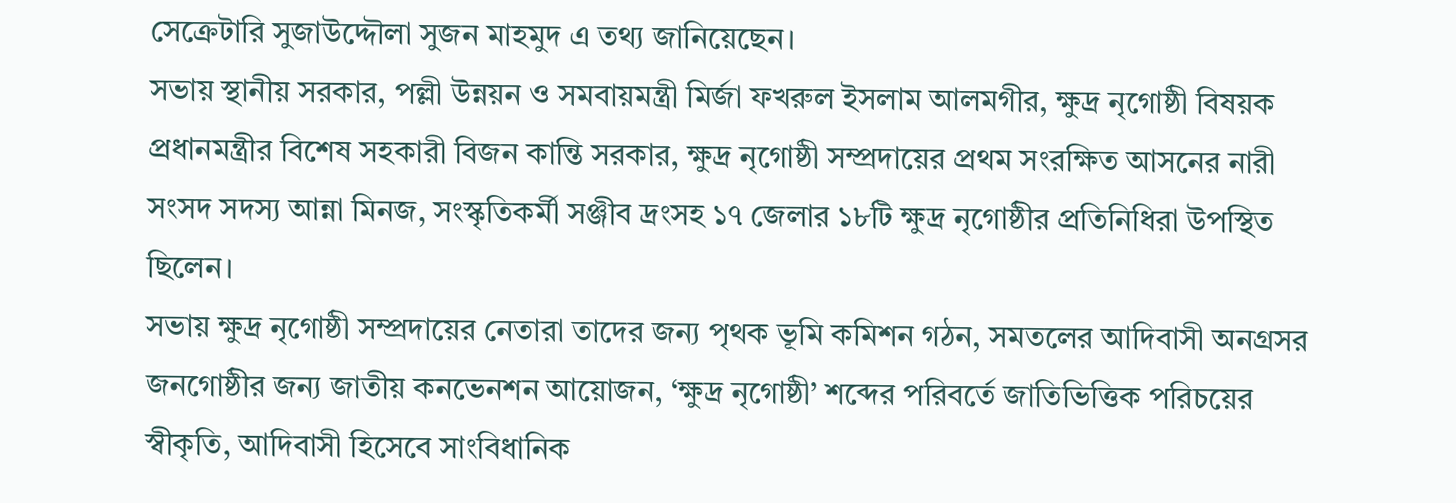সেক্রেটারি সুজাউদ্দৌলা সুজন মাহমুদ এ তথ্য জানিয়েছেন।
সভায় স্থানীয় সরকার, পল্লী উন্নয়ন ও সমবায়মন্ত্রী মির্জা ফখরুল ইসলাম আলমগীর, ক্ষুদ্র নৃগোষ্ঠী বিষয়ক প্রধানমন্ত্রীর বিশেষ সহকারী বিজন কান্তি সরকার, ক্ষুদ্র নৃগোষ্ঠী সম্প্রদায়ের প্রথম সংরক্ষিত আসনের নারী সংসদ সদস্য আন্না মিনজ, সংস্কৃতিকর্মী সঞ্জীব দ্রংসহ ১৭ জেলার ১৮টি ক্ষুদ্র নৃগোষ্ঠীর প্রতিনিধিরা উপস্থিত ছিলেন।
সভায় ক্ষুদ্র নৃগোষ্ঠী সম্প্রদায়ের নেতারা তাদের জন্য পৃথক ভূমি কমিশন গঠন, সমতলের আদিবাসী অনগ্রসর জনগোষ্ঠীর জন্য জাতীয় কনভেনশন আয়োজন, ‘ক্ষুদ্র নৃগোষ্ঠী’ শব্দের পরিবর্তে জাতিভিত্তিক পরিচয়ের স্বীকৃতি, আদিবাসী হিসেবে সাংবিধানিক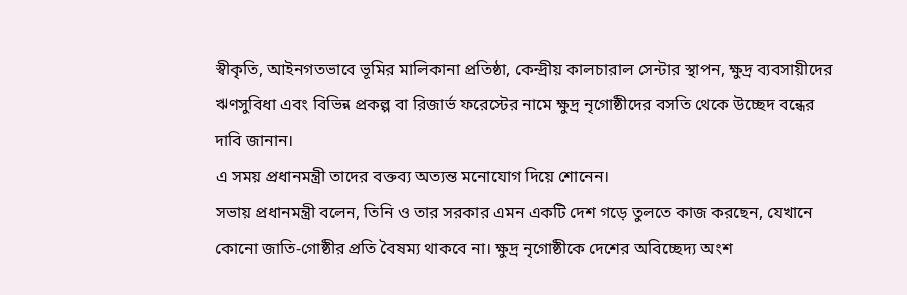স্বীকৃতি, আইনগতভাবে ভূমির মালিকানা প্রতিষ্ঠা, কেন্দ্রীয় কালচারাল সেন্টার স্থাপন, ক্ষুদ্র ব্যবসায়ীদের ঋণসুবিধা এবং বিভিন্ন প্রকল্প বা রিজার্ভ ফরেস্টের নামে ক্ষুদ্র নৃগোষ্ঠীদের বসতি থেকে উচ্ছেদ বন্ধের দাবি জানান।
এ সময় প্রধানমন্ত্রী তাদের বক্তব্য অত্যন্ত মনোযোগ দিয়ে শোনেন।
সভায় প্রধানমন্ত্রী বলেন, তিনি ও তার সরকার এমন একটি দেশ গড়ে তুলতে কাজ করছেন, যেখানে কোনো জাতি-গোষ্ঠীর প্রতি বৈষম্য থাকবে না। ক্ষুদ্র নৃগোষ্ঠীকে দেশের অবিচ্ছেদ্য অংশ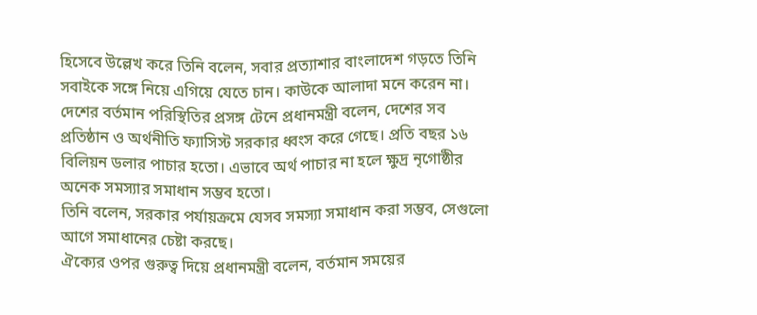হিসেবে উল্লেখ করে তিনি বলেন, সবার প্রত্যাশার বাংলাদেশ গড়তে তিনি সবাইকে সঙ্গে নিয়ে এগিয়ে যেতে চান। কাউকে আলাদা মনে করেন না।
দেশের বর্তমান পরিস্থিতির প্রসঙ্গ টেনে প্রধানমন্ত্রী বলেন, দেশের সব প্রতিষ্ঠান ও অর্থনীতি ফ্যাসিস্ট সরকার ধ্বংস করে গেছে। প্রতি বছর ১৬ বিলিয়ন ডলার পাচার হতো। এভাবে অর্থ পাচার না হলে ক্ষুদ্র নৃগোষ্ঠীর অনেক সমস্যার সমাধান সম্ভব হতো।
তিনি বলেন, সরকার পর্যায়ক্রমে যেসব সমস্যা সমাধান করা সম্ভব, সেগুলো আগে সমাধানের চেষ্টা করছে।
ঐক্যের ওপর গুরুত্ব দিয়ে প্রধানমন্ত্রী বলেন, বর্তমান সময়ের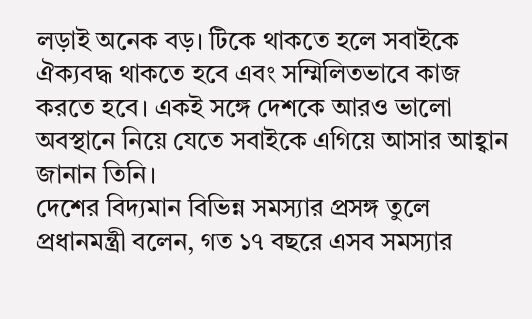লড়াই অনেক বড়। টিকে থাকতে হলে সবাইকে ঐক্যবদ্ধ থাকতে হবে এবং সম্মিলিতভাবে কাজ করতে হবে। একই সঙ্গে দেশকে আরও ভালো অবস্থানে নিয়ে যেতে সবাইকে এগিয়ে আসার আহ্বান জানান তিনি।
দেশের বিদ্যমান বিভিন্ন সমস্যার প্রসঙ্গ তুলে প্রধানমন্ত্রী বলেন, গত ১৭ বছরে এসব সমস্যার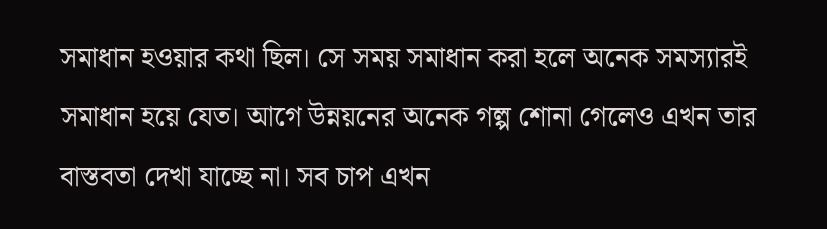সমাধান হওয়ার কথা ছিল। সে সময় সমাধান করা হলে অনেক সমস্যারই সমাধান হয়ে যেত। আগে উন্নয়নের অনেক গল্প শোনা গেলেও এখন তার বাস্তবতা দেখা যাচ্ছে না। সব চাপ এখন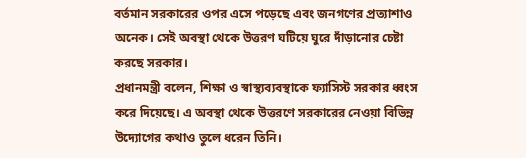বর্তমান সরকারের ওপর এসে পড়েছে এবং জনগণের প্রত্যাশাও অনেক। সেই অবস্থা থেকে উত্তরণ ঘটিয়ে ঘুরে দাঁড়ানোর চেষ্টা করছে সরকার।
প্রধানমন্ত্রী বলেন, শিক্ষা ও স্বাস্থ্যব্যবস্থাকে ফ্যাসিস্ট সরকার ধ্বংস করে দিয়েছে। এ অবস্থা থেকে উত্তরণে সরকারের নেওয়া বিভিন্ন উদ্যোগের কথাও তুলে ধরেন তিনি।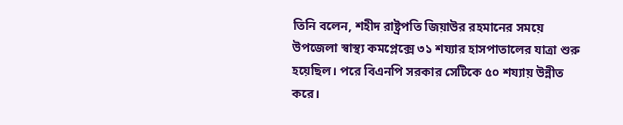তিনি বলেন, শহীদ রাষ্ট্রপতি জিয়াউর রহমানের সময়ে উপজেলা স্বাস্থ্য কমপ্লেক্সে ৩১ শয্যার হাসপাতালের যাত্রা শুরু হয়েছিল। পরে বিএনপি সরকার সেটিকে ৫০ শয্যায় উন্নীত করে।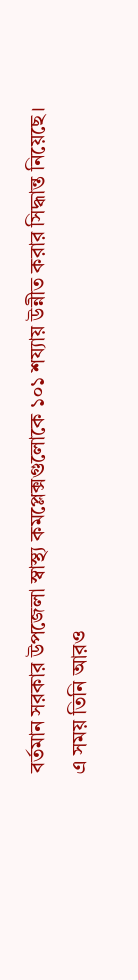বর্তমান সরকার উপজেলা স্বাস্থ্য কমপ্লেক্সগুলোকে ১০১ শয্যায় উন্নীত করার সিদ্ধান্ত নিয়েছে।
এ সময় তিনি আরও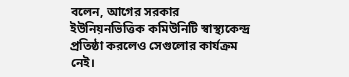বলেন, আগের সরকার ইউনিয়নভিত্তিক কমিউনিটি স্বাস্থ্যকেন্দ্র প্রতিষ্ঠা করলেও সেগুলোর কার্যক্রম নেই।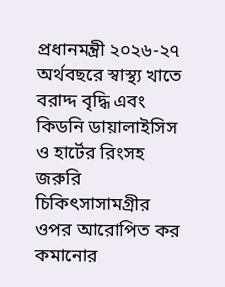প্রধানমন্ত্রী ২০২৬-২৭ অর্থবছরে স্বাস্থ্য খাতে বরাদ্দ বৃদ্ধি এবং কিডনি ডায়ালাইসিস ও হার্টের রিংসহ জরুরি চিকিৎসাসামগ্রীর ওপর আরোপিত কর কমানোর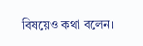বিষয়েও কথা বলেন।